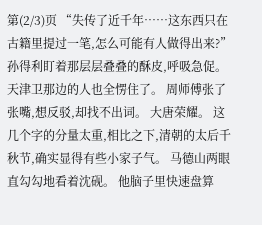第(2/3)页 “失传了近千年……这东西只在古籍里提过一笔,怎么可能有人做得出来?”孙得利盯着那层层叠叠的酥皮,呼吸急促。 天津卫那边的人也全愣住了。 周师傅张了张嘴,想反驳,却找不出词。 大唐荣耀。 这几个字的分量太重,相比之下,清朝的太后千秋节,确实显得有些小家子气。 马德山两眼直勾勾地看着沈砚。 他脑子里快速盘算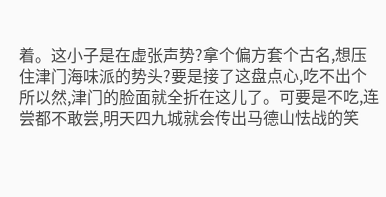着。这小子是在虚张声势?拿个偏方套个古名,想压住津门海味派的势头?要是接了这盘点心,吃不出个所以然,津门的脸面就全折在这儿了。可要是不吃,连尝都不敢尝,明天四九城就会传出马德山怯战的笑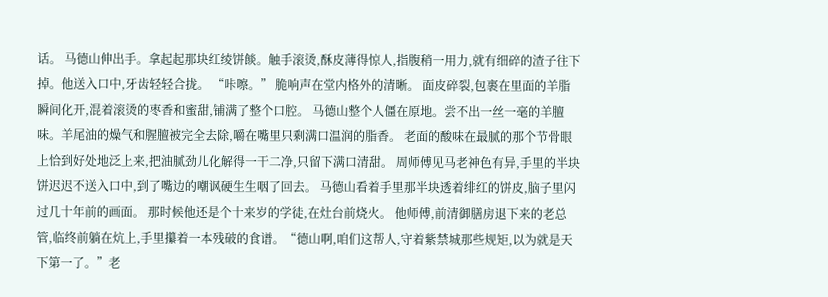话。 马德山伸出手。拿起起那块红绫饼餤。触手滚烫,酥皮薄得惊人,指腹稍一用力,就有细碎的渣子往下掉。他送入口中,牙齿轻轻合拢。 “咔嚓。” 脆响声在堂内格外的清晰。 面皮碎裂,包裹在里面的羊脂瞬间化开,混着滚烫的枣香和蜜甜,铺满了整个口腔。 马德山整个人僵在原地。尝不出一丝一毫的羊膻味。羊尾油的燥气和腥膻被完全去除,嚼在嘴里只剩满口温润的脂香。 老面的酸味在最腻的那个节骨眼上恰到好处地泛上来,把油腻劲儿化解得一干二净,只留下满口清甜。 周师傅见马老神色有异,手里的半块饼迟迟不送入口中,到了嘴边的嘲讽硬生生咽了回去。 马德山看着手里那半块透着绯红的饼皮,脑子里闪过几十年前的画面。 那时候他还是个十来岁的学徒,在灶台前烧火。 他师傅,前清御膳房退下来的老总管,临终前躺在炕上,手里攥着一本残破的食谱。“德山啊,咱们这帮人,守着紫禁城那些规矩,以为就是天下第一了。”老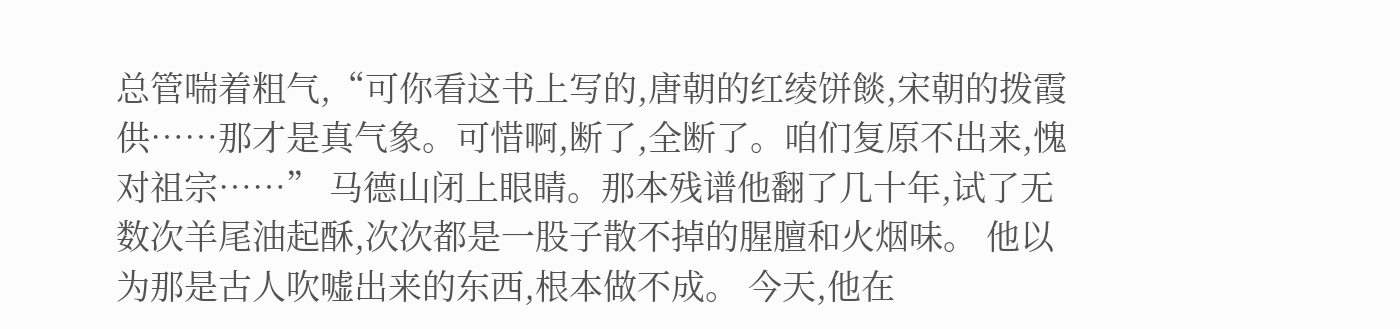总管喘着粗气,“可你看这书上写的,唐朝的红绫饼餤,宋朝的拨霞供……那才是真气象。可惜啊,断了,全断了。咱们复原不出来,愧对祖宗……” 马德山闭上眼睛。那本残谱他翻了几十年,试了无数次羊尾油起酥,次次都是一股子散不掉的腥膻和火烟味。 他以为那是古人吹嘘出来的东西,根本做不成。 今天,他在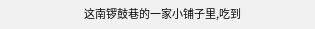这南锣鼓巷的一家小铺子里,吃到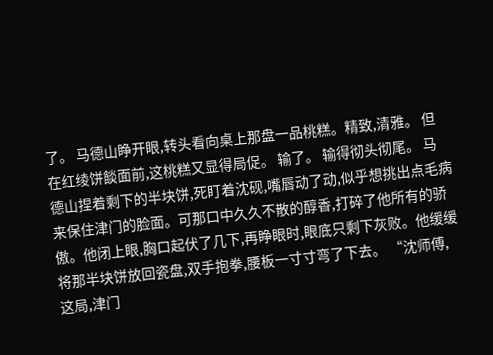了。 马德山睁开眼,转头看向桌上那盘一品桃糕。精致,清雅。 但在红绫饼餤面前,这桃糕又显得局促。 输了。 输得彻头彻尾。 马德山捏着剩下的半块饼,死盯着沈砚,嘴唇动了动,似乎想挑出点毛病来保住津门的脸面。可那口中久久不散的醇香,打碎了他所有的骄傲。他闭上眼,胸口起伏了几下,再睁眼时,眼底只剩下灰败。他缓缓将那半块饼放回瓷盘,双手抱拳,腰板一寸寸弯了下去。 “沈师傅,这局,津门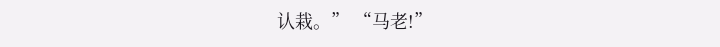认栽。” “马老!”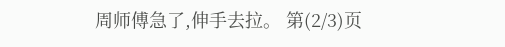周师傅急了,伸手去拉。 第(2/3)页